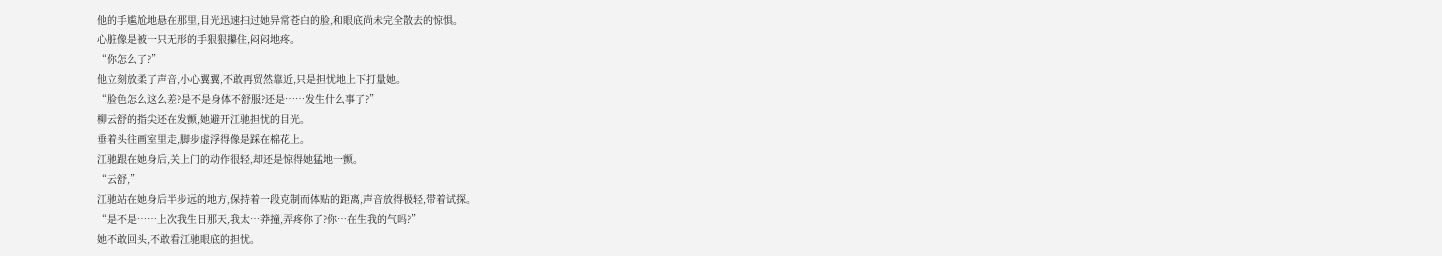他的手尴尬地悬在那里,目光迅速扫过她异常苍白的脸,和眼底尚未完全散去的惊惧。
心脏像是被一只无形的手狠狠攥住,闷闷地疼。
“你怎么了?”
他立刻放柔了声音,小心翼翼,不敢再贸然靠近,只是担忧地上下打量她。
“脸色怎么这么差?是不是身体不舒服?还是……发生什么事了?”
柳云舒的指尖还在发颤,她避开江驰担忧的目光。
垂着头往画室里走,脚步虚浮得像是踩在棉花上。
江驰跟在她身后,关上门的动作很轻,却还是惊得她猛地一颤。
“云舒,”
江驰站在她身后半步远的地方,保持着一段克制而体贴的距离,声音放得极轻,带着试探。
“是不是……上次我生日那天,我太…莽撞,弄疼你了?你…在生我的气吗?”
她不敢回头,不敢看江驰眼底的担忧。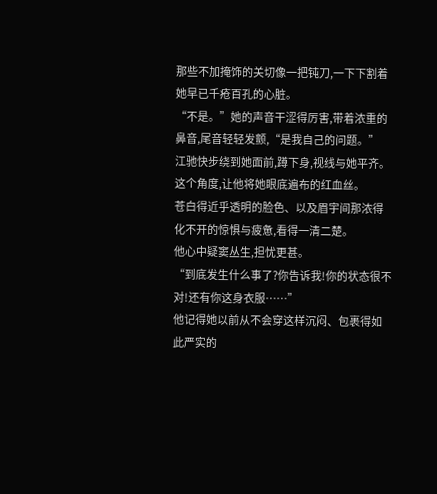那些不加掩饰的关切像一把钝刀,一下下割着她早已千疮百孔的心脏。
“不是。”她的声音干涩得厉害,带着浓重的鼻音,尾音轻轻发颤,“是我自己的问题。”
江驰快步绕到她面前,蹲下身,视线与她平齐。
这个角度,让他将她眼底遍布的红血丝。
苍白得近乎透明的脸色、以及眉宇间那浓得化不开的惊惧与疲惫,看得一清二楚。
他心中疑窦丛生,担忧更甚。
“到底发生什么事了?你告诉我!你的状态很不对!还有你这身衣服……”
他记得她以前从不会穿这样沉闷、包裹得如此严实的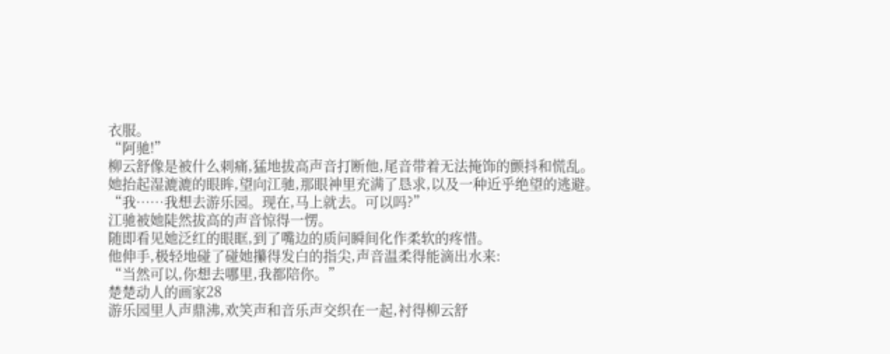衣服。
“阿驰!”
柳云舒像是被什么刺痛,猛地拔高声音打断他,尾音带着无法掩饰的颤抖和慌乱。
她抬起湿漉漉的眼眸,望向江驰,那眼神里充满了恳求,以及一种近乎绝望的逃避。
“我……我想去游乐园。现在,马上就去。可以吗?”
江驰被她陡然拔高的声音惊得一愣。
随即看见她泛红的眼眶,到了嘴边的质问瞬间化作柔软的疼惜。
他伸手,极轻地碰了碰她攥得发白的指尖,声音温柔得能滴出水来:
“当然可以,你想去哪里,我都陪你。”
楚楚动人的画家28
游乐园里人声鼎沸,欢笑声和音乐声交织在一起,衬得柳云舒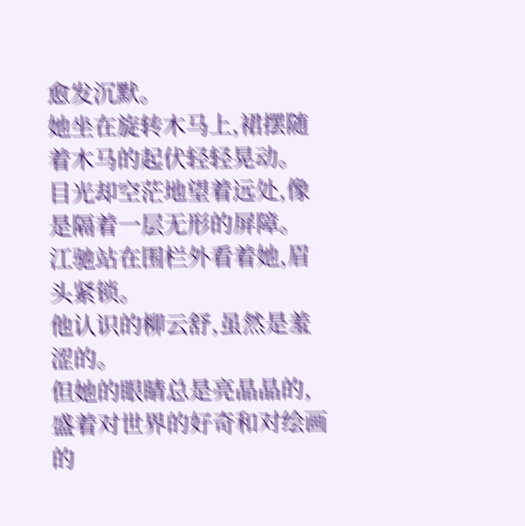愈发沉默。
她坐在旋转木马上,裙摆随着木马的起伏轻轻晃动。
目光却空茫地望着远处,像是隔着一层无形的屏障。
江驰站在围栏外看着她,眉头紧锁。
他认识的柳云舒,虽然是羞涩的。
但她的眼睛总是亮晶晶的,盛着对世界的好奇和对绘画的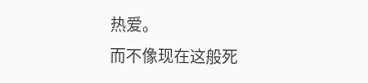热爱。
而不像现在这般死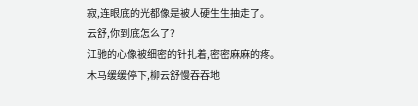寂,连眼底的光都像是被人硬生生抽走了。
云舒,你到底怎么了?
江驰的心像被细密的针扎着,密密麻麻的疼。
木马缓缓停下,柳云舒慢吞吞地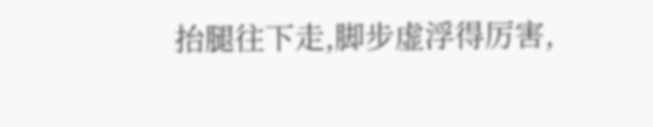抬腿往下走,脚步虚浮得厉害,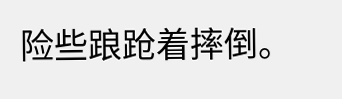险些踉跄着摔倒。